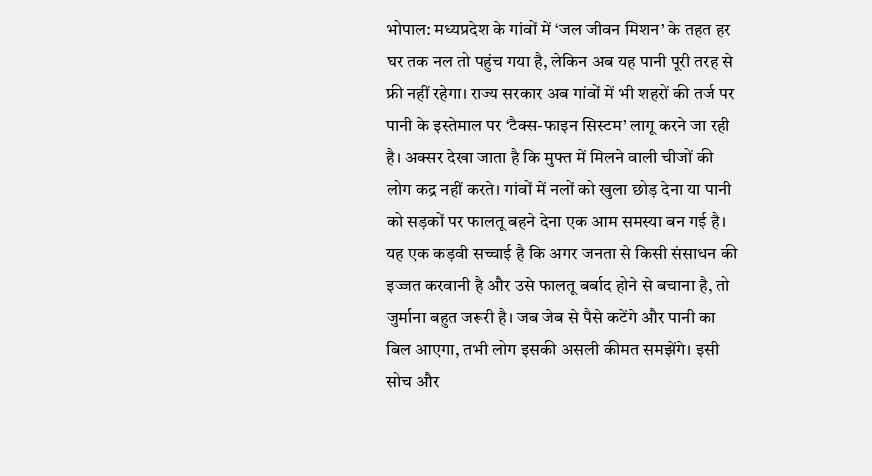भोपाल: मध्यप्रदेश के गांवों में ‘जल जीवन मिशन’ के तहत हर घर तक नल तो पहुंच गया है, लेकिन अब यह पानी पूरी तरह से फ्री नहीं रहेगा। राज्य सरकार अब गांवों में भी शहरों की तर्ज पर पानी के इस्तेमाल पर ‘टैक्स-फाइन सिस्टम’ लागू करने जा रही है। अक्सर देखा जाता है कि मुफ्त में मिलने वाली चीजों की लोग कद्र नहीं करते। गांवों में नलों को खुला छोड़ देना या पानी को सड़कों पर फालतू बहने देना एक आम समस्या बन गई है। यह एक कड़वी सच्चाई है कि अगर जनता से किसी संसाधन की इज्जत करवानी है और उसे फालतू बर्बाद होने से बचाना है, तो जुर्माना बहुत जरूरी है। जब जेब से पैसे कटेंगे और पानी का बिल आएगा, तभी लोग इसकी असली कीमत समझेंगे। इसी सोच और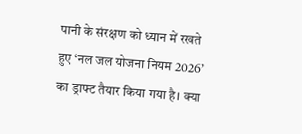पानी के संरक्षण को ध्यान में रखते हुए ‘नल जल योजना नियम 2026’ का ड्राफ्ट तैयार किया गया है। क्या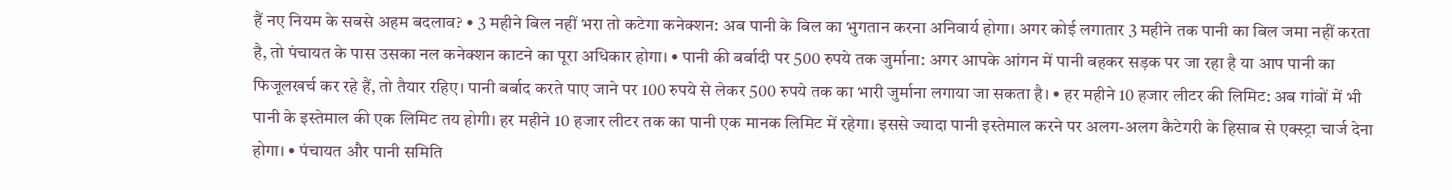हैं नए नियम के सबसे अहम बदलाव? • 3 महीने बिल नहीं भरा तो कटेगा कनेक्शन: अब पानी के बिल का भुगतान करना अनिवार्य होगा। अगर कोई लगातार 3 महीने तक पानी का बिल जमा नहीं करता है, तो पंचायत के पास उसका नल कनेक्शन काटने का पूरा अधिकार होगा। • पानी की बर्बादी पर 500 रुपये तक जुर्माना: अगर आपके आंगन में पानी बहकर सड़क पर जा रहा है या आप पानी का फिजूलखर्च कर रहे हैं, तो तैयार रहिए। पानी बर्बाद करते पाए जाने पर 100 रुपये से लेकर 500 रुपये तक का भारी जुर्माना लगाया जा सकता है। • हर महीने 10 हजार लीटर की लिमिट: अब गांवों में भी पानी के इस्तेमाल की एक लिमिट तय होगी। हर महीने 10 हजार लीटर तक का पानी एक मानक लिमिट में रहेगा। इससे ज्यादा पानी इस्तेमाल करने पर अलग-अलग कैटेगरी के हिसाब से एक्स्ट्रा चार्ज देना होगा। • पंचायत और पानी समिति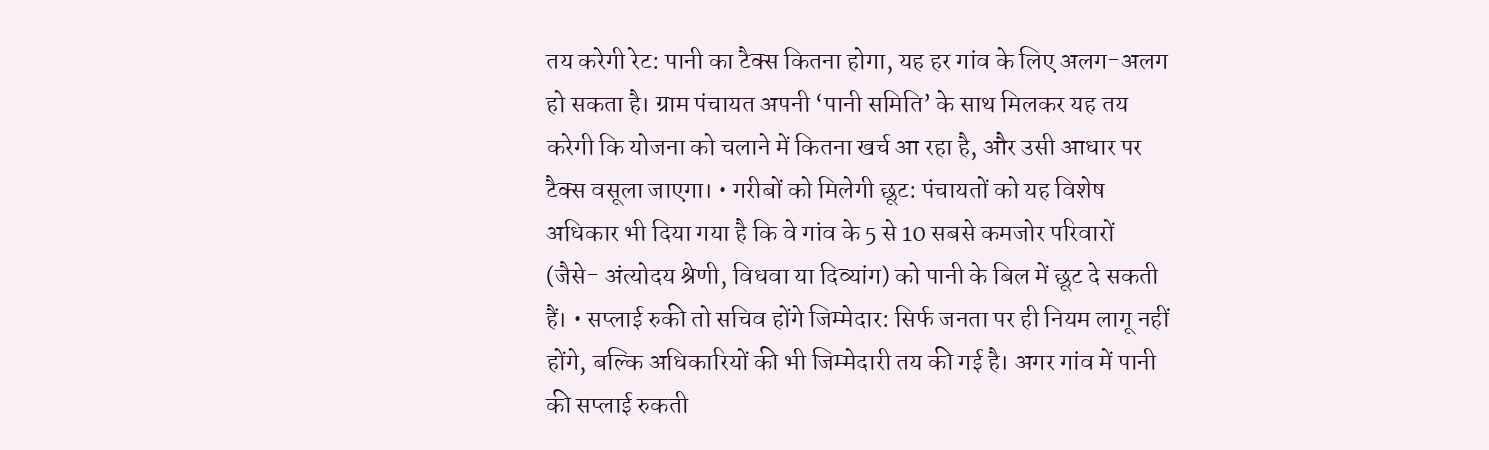तय करेगी रेट: पानी का टैक्स कितना होगा, यह हर गांव के लिए अलग-अलग हो सकता है। ग्राम पंचायत अपनी ‘पानी समिति’ के साथ मिलकर यह तय करेगी कि योजना को चलाने में कितना खर्च आ रहा है, और उसी आधार पर टैक्स वसूला जाएगा। • गरीबों को मिलेगी छूट: पंचायतों को यह विशेष अधिकार भी दिया गया है कि वे गांव के 5 से 10 सबसे कमजोर परिवारों (जैसे- अंत्योदय श्रेणी, विधवा या दिव्यांग) को पानी के बिल में छूट दे सकती हैं। • सप्लाई रुकी तो सचिव होंगे जिम्मेदार: सिर्फ जनता पर ही नियम लागू नहीं होंगे, बल्कि अधिकारियों की भी जिम्मेदारी तय की गई है। अगर गांव में पानी की सप्लाई रुकती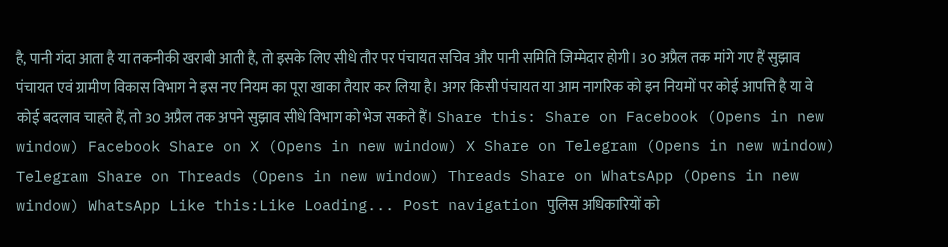है, पानी गंदा आता है या तकनीकी खराबी आती है, तो इसके लिए सीधे तौर पर पंचायत सचिव और पानी समिति जिम्मेदार होगी। 30 अप्रैल तक मांगे गए हैं सुझाव पंचायत एवं ग्रामीण विकास विभाग ने इस नए नियम का पूरा खाका तैयार कर लिया है। अगर किसी पंचायत या आम नागरिक को इन नियमों पर कोई आपत्ति है या वे कोई बदलाव चाहते हैं, तो 30 अप्रैल तक अपने सुझाव सीधे विभाग को भेज सकते हैं। Share this: Share on Facebook (Opens in new window) Facebook Share on X (Opens in new window) X Share on Telegram (Opens in new window) Telegram Share on Threads (Opens in new window) Threads Share on WhatsApp (Opens in new window) WhatsApp Like this:Like Loading... Post navigation पुलिस अधिकारियों को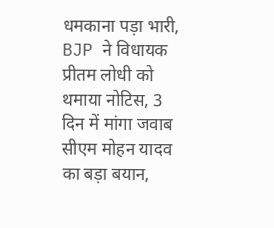धमकाना पड़ा भारी, BJP ने विधायक प्रीतम लोधी को थमाया नोटिस, 3 दिन में मांगा जवाब सीएम मोहन यादव का बड़ा बयान,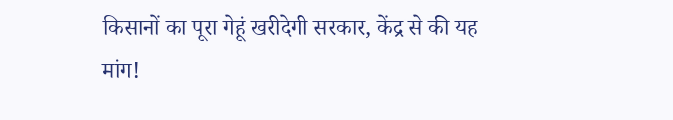किसानों का पूरा गेहूं खरीदेगी सरकार, केंद्र से की यह मांग!